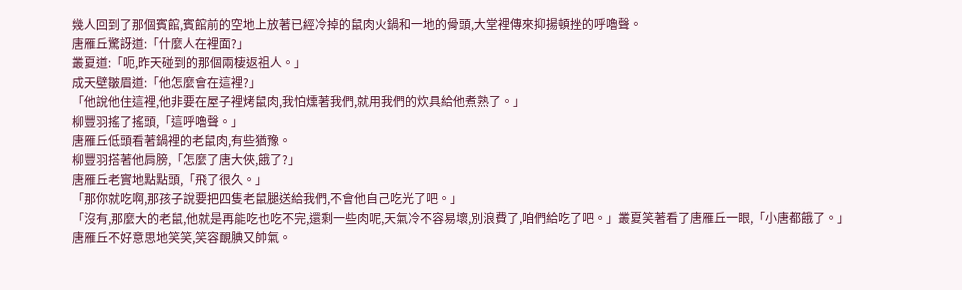幾人回到了那個賓館,賓館前的空地上放著已經冷掉的鼠肉火鍋和一地的骨頭,大堂裡傳來抑揚頓挫的呼嚕聲。
唐雁丘驚訝道:「什麼人在裡面?」
叢夏道:「呃,昨天碰到的那個兩棲返祖人。」
成天壁皺眉道:「他怎麼會在這裡?」
「他說他住這裡,他非要在屋子裡烤鼠肉,我怕燻著我們,就用我們的炊具給他煮熟了。」
柳豐羽搖了搖頭,「這呼嚕聲。」
唐雁丘低頭看著鍋裡的老鼠肉,有些猶豫。
柳豐羽搭著他肩膀,「怎麼了唐大俠,餓了?」
唐雁丘老實地點點頭,「飛了很久。」
「那你就吃啊,那孩子說要把四隻老鼠腿送給我們,不會他自己吃光了吧。」
「沒有,那麼大的老鼠,他就是再能吃也吃不完,還剩一些肉呢,天氣冷不容易壞,別浪費了,咱們給吃了吧。」叢夏笑著看了唐雁丘一眼,「小唐都餓了。」
唐雁丘不好意思地笑笑,笑容靦腆又帥氣。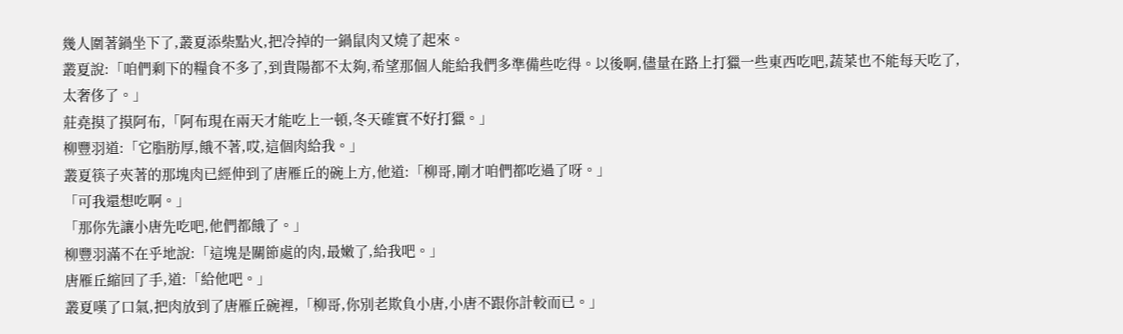幾人圍著鍋坐下了,叢夏添柴點火,把冷掉的一鍋鼠肉又燒了起來。
叢夏說:「咱們剩下的糧食不多了,到貴陽都不太夠,希望那個人能給我們多準備些吃得。以後啊,儘量在路上打獵一些東西吃吧,蔬菜也不能每天吃了,太奢侈了。」
莊堯摸了摸阿布,「阿布現在兩天才能吃上一頓,冬天確實不好打獵。」
柳豐羽道:「它脂肪厚,餓不著,哎,這個肉給我。」
叢夏筷子夾著的那塊肉已經伸到了唐雁丘的碗上方,他道:「柳哥,剛才咱們都吃過了呀。」
「可我還想吃啊。」
「那你先讓小唐先吃吧,他們都餓了。」
柳豐羽滿不在乎地說:「這塊是關節處的肉,最嫩了,給我吧。」
唐雁丘縮回了手,道:「給他吧。」
叢夏嘆了口氣,把肉放到了唐雁丘碗裡,「柳哥,你別老欺負小唐,小唐不跟你計較而已。」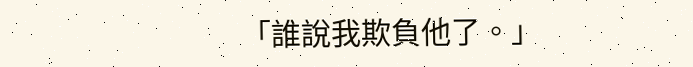「誰說我欺負他了。」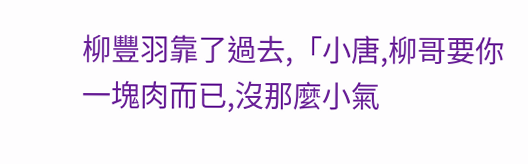柳豐羽靠了過去,「小唐,柳哥要你一塊肉而已,沒那麼小氣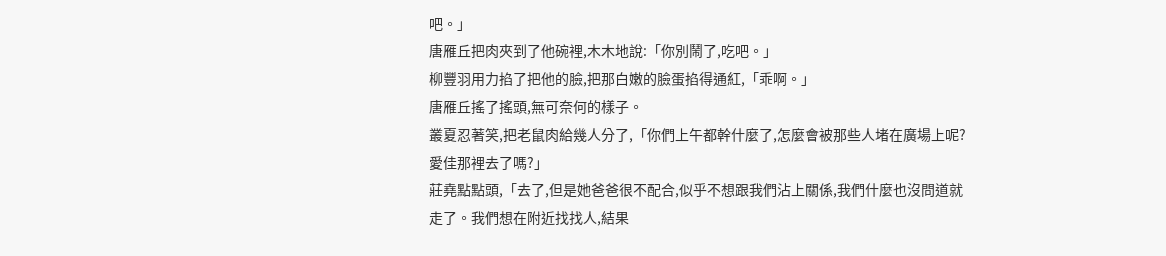吧。」
唐雁丘把肉夾到了他碗裡,木木地說:「你別鬧了,吃吧。」
柳豐羽用力掐了把他的臉,把那白嫩的臉蛋掐得通紅,「乖啊。」
唐雁丘搖了搖頭,無可奈何的樣子。
叢夏忍著笑,把老鼠肉給幾人分了,「你們上午都幹什麼了,怎麼會被那些人堵在廣場上呢?愛佳那裡去了嗎?」
莊堯點點頭,「去了,但是她爸爸很不配合,似乎不想跟我們沾上關係,我們什麼也沒問道就走了。我們想在附近找找人,結果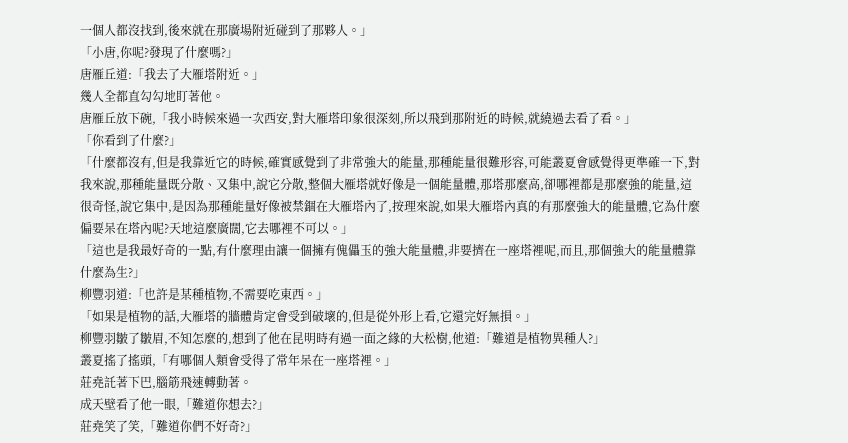一個人都沒找到,後來就在那廣場附近碰到了那夥人。」
「小唐,你呢?發現了什麼嗎?」
唐雁丘道:「我去了大雁塔附近。」
幾人全都直勾勾地盯著他。
唐雁丘放下碗,「我小時候來過一次西安,對大雁塔印象很深刻,所以飛到那附近的時候,就繞過去看了看。」
「你看到了什麼?」
「什麼都沒有,但是我靠近它的時候,確實感覺到了非常強大的能量,那種能量很難形容,可能叢夏會感覺得更準確一下,對我來說,那種能量既分散、又集中,說它分散,整個大雁塔就好像是一個能量體,那塔那麼高,卻哪裡都是那麼強的能量,這很奇怪,說它集中,是因為那種能量好像被禁錮在大雁塔內了,按理來說,如果大雁塔內真的有那麼強大的能量體,它為什麼偏要呆在塔內呢?天地這麼廣闊,它去哪裡不可以。」
「這也是我最好奇的一點,有什麼理由讓一個擁有傀儡玉的強大能量體,非要擠在一座塔裡呢,而且,那個強大的能量體靠什麼為生?」
柳豐羽道:「也許是某種植物,不需要吃東西。」
「如果是植物的話,大雁塔的牆體肯定會受到破壞的,但是從外形上看,它還完好無損。」
柳豐羽皺了皺眉,不知怎麼的,想到了他在昆明時有過一面之緣的大松樹,他道:「難道是植物異種人?」
叢夏搖了搖頭,「有哪個人類會受得了常年呆在一座塔裡。」
莊堯託著下巴,腦筋飛速轉動著。
成天壁看了他一眼,「難道你想去?」
莊堯笑了笑,「難道你們不好奇?」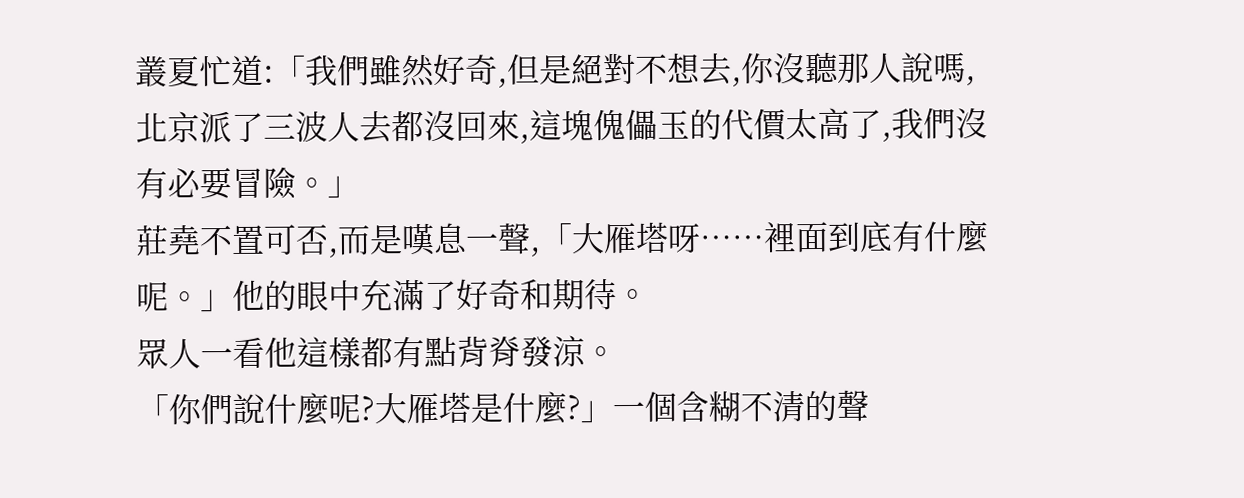叢夏忙道:「我們雖然好奇,但是絕對不想去,你沒聽那人說嗎,北京派了三波人去都沒回來,這塊傀儡玉的代價太高了,我們沒有必要冒險。」
莊堯不置可否,而是嘆息一聲,「大雁塔呀……裡面到底有什麼呢。」他的眼中充滿了好奇和期待。
眾人一看他這樣都有點背脊發涼。
「你們說什麼呢?大雁塔是什麼?」一個含糊不清的聲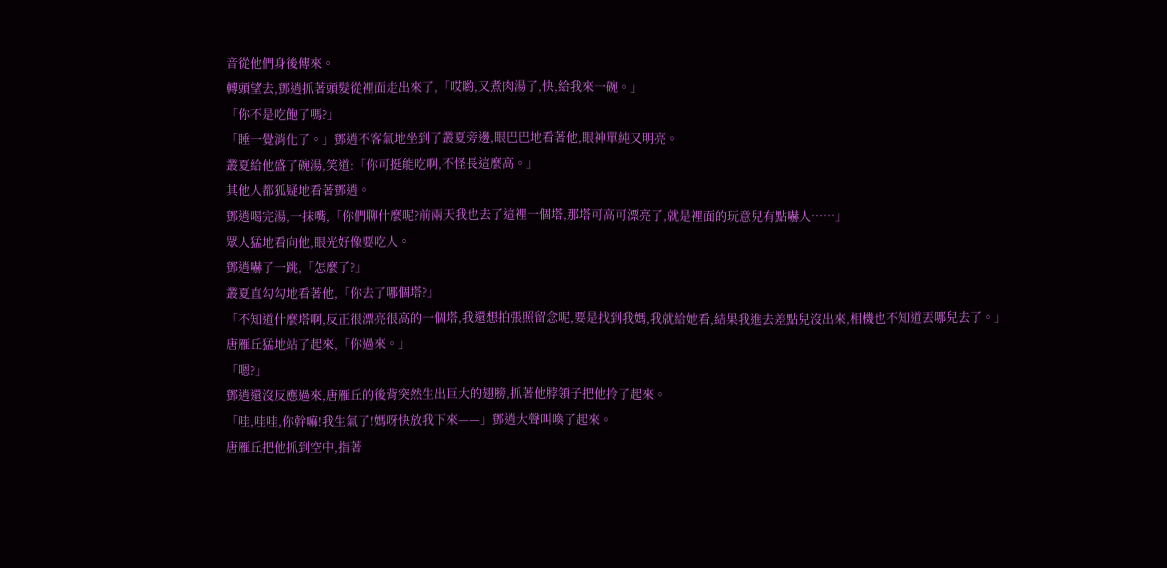音從他們身後傳來。
轉頭望去,鄧逍抓著頭髮從裡面走出來了,「哎喲,又煮肉湯了,快,給我來一碗。」
「你不是吃飽了嗎?」
「睡一覺消化了。」鄧逍不客氣地坐到了叢夏旁邊,眼巴巴地看著他,眼神單純又明亮。
叢夏給他盛了碗湯,笑道:「你可挺能吃啊,不怪長這麼高。」
其他人都狐疑地看著鄧逍。
鄧逍喝完湯,一抹嘴,「你們聊什麼呢?前兩天我也去了這裡一個塔,那塔可高可漂亮了,就是裡面的玩意兒有點嚇人……」
眾人猛地看向他,眼光好像要吃人。
鄧逍嚇了一跳,「怎麼了?」
叢夏直勾勾地看著他,「你去了哪個塔?」
「不知道什麼塔啊,反正很漂亮很高的一個塔,我還想拍張照留念呢,要是找到我媽,我就給她看,結果我進去差點兒沒出來,相機也不知道丟哪兒去了。」
唐雁丘猛地站了起來,「你過來。」
「嗯?」
鄧逍還沒反應過來,唐雁丘的後背突然生出巨大的翅膀,抓著他脖領子把他拎了起來。
「哇,哇哇,你幹嘛!我生氣了!媽呀快放我下來——」鄧逍大聲叫喚了起來。
唐雁丘把他抓到空中,指著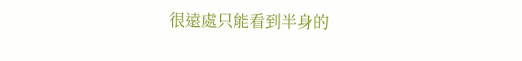很遠處只能看到半身的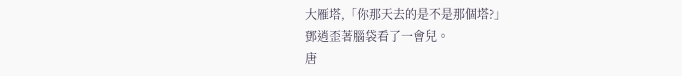大雁塔,「你那天去的是不是那個塔?」
鄧逍歪著腦袋看了一會兒。
唐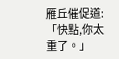雁丘催促道:「快點,你太重了。」